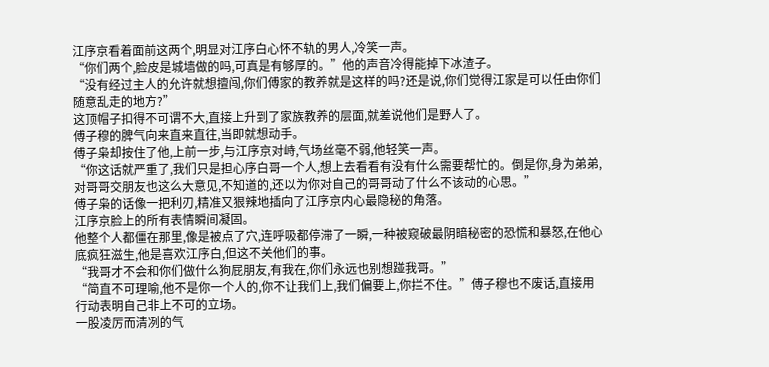江序京看着面前这两个,明显对江序白心怀不轨的男人,冷笑一声。
“你们两个,脸皮是城墙做的吗,可真是有够厚的。”他的声音冷得能掉下冰渣子。
“没有经过主人的允许就想擅闯,你们傅家的教养就是这样的吗?还是说,你们觉得江家是可以任由你们随意乱走的地方?”
这顶帽子扣得不可谓不大,直接上升到了家族教养的层面,就差说他们是野人了。
傅子穆的脾气向来直来直往,当即就想动手。
傅子枭却按住了他,上前一步,与江序京对峙,气场丝毫不弱,他轻笑一声。
“你这话就严重了,我们只是担心序白哥一个人,想上去看看有没有什么需要帮忙的。倒是你,身为弟弟,对哥哥交朋友也这么大意见,不知道的,还以为你对自己的哥哥动了什么不该动的心思。”
傅子枭的话像一把利刃,精准又狠辣地插向了江序京内心最隐秘的角落。
江序京脸上的所有表情瞬间凝固。
他整个人都僵在那里,像是被点了穴,连呼吸都停滞了一瞬,一种被窥破最阴暗秘密的恐慌和暴怒,在他心底疯狂滋生,他是喜欢江序白,但这不关他们的事。
“我哥才不会和你们做什么狗屁朋友,有我在,你们永远也别想踫我哥。”
“简直不可理喻,他不是你一个人的,你不让我们上,我们偏要上,你拦不住。”傅子穆也不废话,直接用行动表明自己非上不可的立场。
一股凌厉而清冽的气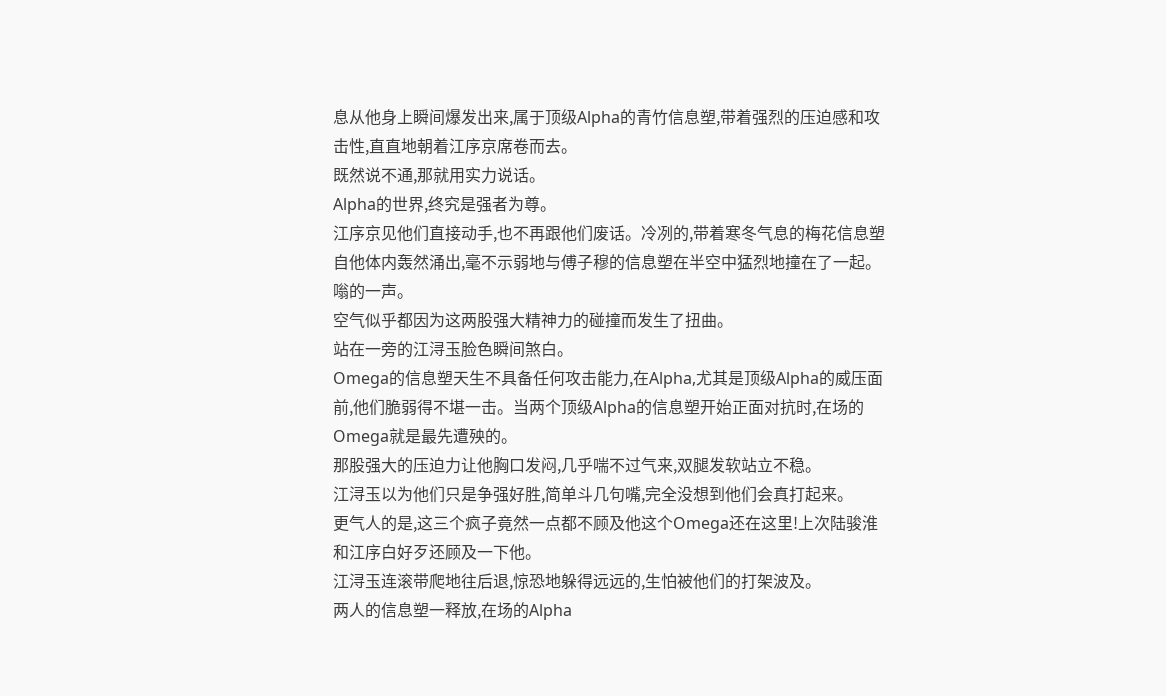息从他身上瞬间爆发出来,属于顶级Alpha的青竹信息塑,带着强烈的压迫感和攻击性,直直地朝着江序京席卷而去。
既然说不通,那就用实力说话。
Alpha的世界,终究是强者为尊。
江序京见他们直接动手,也不再跟他们废话。冷冽的,带着寒冬气息的梅花信息塑自他体内轰然涌出,毫不示弱地与傅子穆的信息塑在半空中猛烈地撞在了一起。
嗡的一声。
空气似乎都因为这两股强大精神力的碰撞而发生了扭曲。
站在一旁的江浔玉脸色瞬间煞白。
Omega的信息塑天生不具备任何攻击能力,在Alpha,尤其是顶级Alpha的威压面前,他们脆弱得不堪一击。当两个顶级Alpha的信息塑开始正面对抗时,在场的Omega就是最先遭殃的。
那股强大的压迫力让他胸口发闷,几乎喘不过气来,双腿发软站立不稳。
江浔玉以为他们只是争强好胜,简单斗几句嘴,完全没想到他们会真打起来。
更气人的是,这三个疯子竟然一点都不顾及他这个Omega还在这里!上次陆骏淮和江序白好歹还顾及一下他。
江浔玉连滚带爬地往后退,惊恐地躲得远远的,生怕被他们的打架波及。
两人的信息塑一释放,在场的Alpha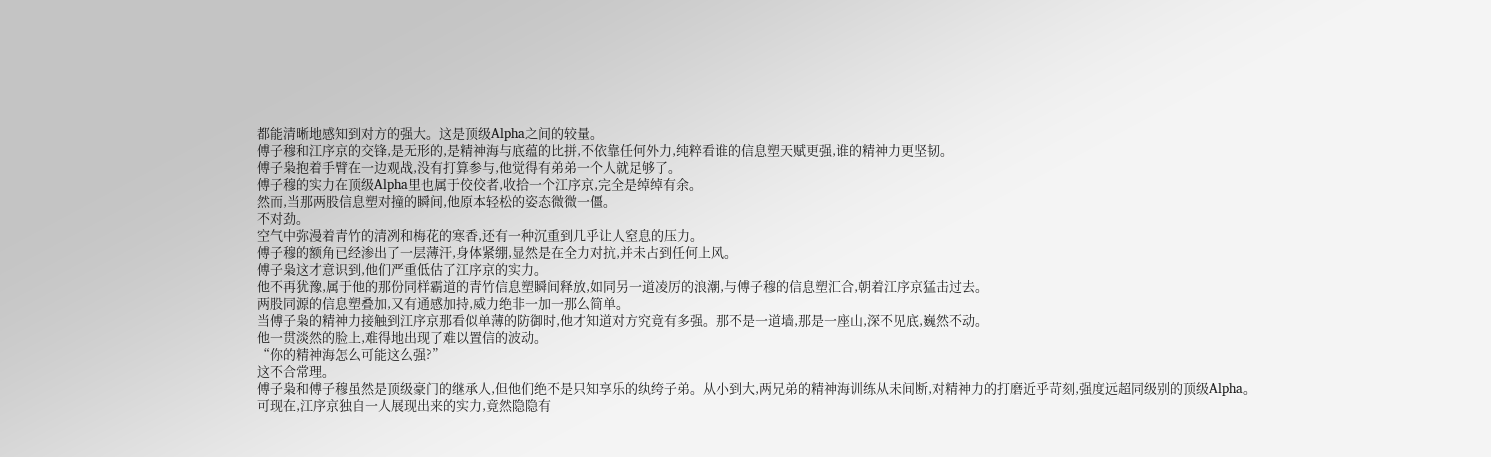都能清晰地感知到对方的强大。这是顶级Alpha之间的较量。
傅子穆和江序京的交锋,是无形的,是精神海与底蕴的比拼,不依靠任何外力,纯粹看谁的信息塑天赋更强,谁的精神力更坚韧。
傅子枭抱着手臂在一边观战,没有打算参与,他觉得有弟弟一个人就足够了。
傅子穆的实力在顶级Alpha里也属于佼佼者,收拾一个江序京,完全是绰绰有余。
然而,当那两股信息塑对撞的瞬间,他原本轻松的姿态微微一僵。
不对劲。
空气中弥漫着青竹的清冽和梅花的寒香,还有一种沉重到几乎让人窒息的压力。
傅子穆的额角已经渗出了一层薄汗,身体紧绷,显然是在全力对抗,并未占到任何上风。
傅子枭这才意识到,他们严重低估了江序京的实力。
他不再犹豫,属于他的那份同样霸道的青竹信息塑瞬间释放,如同另一道凌厉的浪潮,与傅子穆的信息塑汇合,朝着江序京猛击过去。
两股同源的信息塑叠加,又有通感加持,威力绝非一加一那么简单。
当傅子枭的精神力接触到江序京那看似单薄的防御时,他才知道对方究竟有多强。那不是一道墙,那是一座山,深不见底,巍然不动。
他一贯淡然的脸上,难得地出现了难以置信的波动。
“你的精神海怎么可能这么强?”
这不合常理。
傅子枭和傅子穆虽然是顶级豪门的继承人,但他们绝不是只知享乐的纨绔子弟。从小到大,两兄弟的精神海训练从未间断,对精神力的打磨近乎苛刻,强度远超同级别的顶级Alpha。
可现在,江序京独自一人展现出来的实力,竟然隐隐有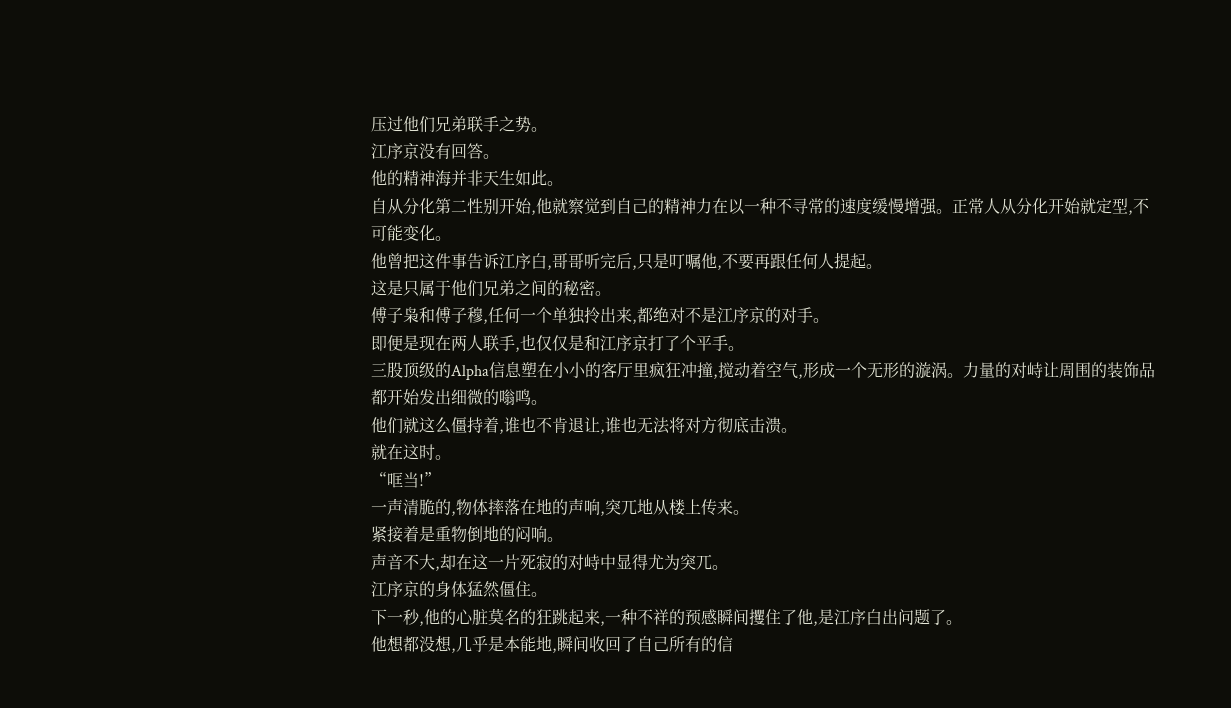压过他们兄弟联手之势。
江序京没有回答。
他的精神海并非天生如此。
自从分化第二性别开始,他就察觉到自己的精神力在以一种不寻常的速度缓慢增强。正常人从分化开始就定型,不可能变化。
他曾把这件事告诉江序白,哥哥听完后,只是叮嘱他,不要再跟任何人提起。
这是只属于他们兄弟之间的秘密。
傅子枭和傅子穆,任何一个单独拎出来,都绝对不是江序京的对手。
即便是现在两人联手,也仅仅是和江序京打了个平手。
三股顶级的Alpha信息塑在小小的客厅里疯狂冲撞,搅动着空气,形成一个无形的漩涡。力量的对峙让周围的装饰品都开始发出细微的嗡鸣。
他们就这么僵持着,谁也不肯退让,谁也无法将对方彻底击溃。
就在这时。
“哐当!”
一声清脆的,物体摔落在地的声响,突兀地从楼上传来。
紧接着是重物倒地的闷响。
声音不大,却在这一片死寂的对峙中显得尤为突兀。
江序京的身体猛然僵住。
下一秒,他的心脏莫名的狂跳起来,一种不祥的预感瞬间攫住了他,是江序白出问题了。
他想都没想,几乎是本能地,瞬间收回了自己所有的信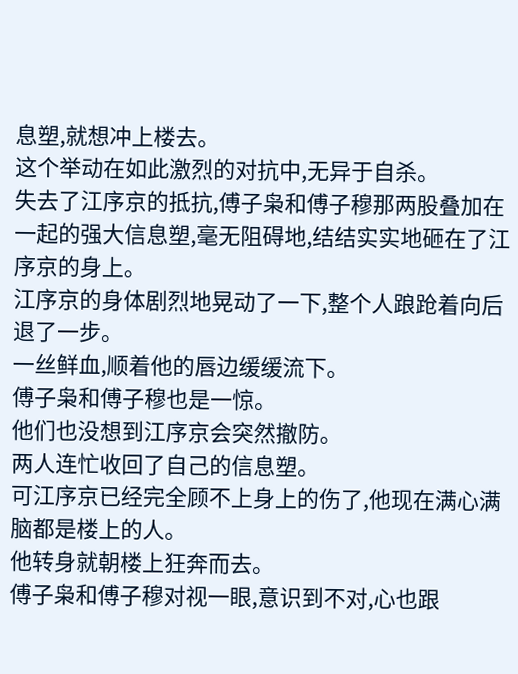息塑,就想冲上楼去。
这个举动在如此激烈的对抗中,无异于自杀。
失去了江序京的抵抗,傅子枭和傅子穆那两股叠加在一起的强大信息塑,毫无阻碍地,结结实实地砸在了江序京的身上。
江序京的身体剧烈地晃动了一下,整个人踉跄着向后退了一步。
一丝鲜血,顺着他的唇边缓缓流下。
傅子枭和傅子穆也是一惊。
他们也没想到江序京会突然撤防。
两人连忙收回了自己的信息塑。
可江序京已经完全顾不上身上的伤了,他现在满心满脑都是楼上的人。
他转身就朝楼上狂奔而去。
傅子枭和傅子穆对视一眼,意识到不对,心也跟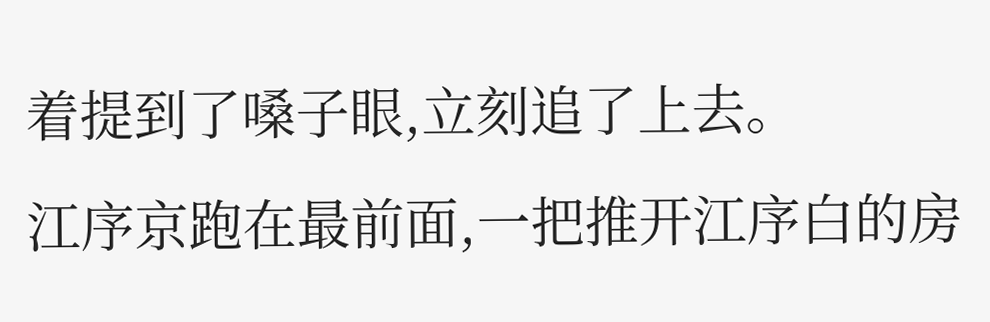着提到了嗓子眼,立刻追了上去。
江序京跑在最前面,一把推开江序白的房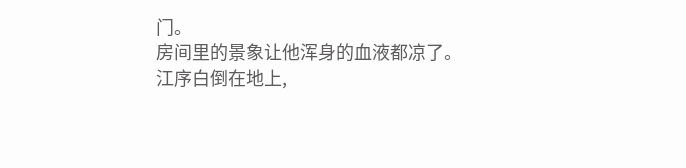门。
房间里的景象让他浑身的血液都凉了。
江序白倒在地上,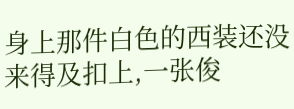身上那件白色的西装还没来得及扣上,一张俊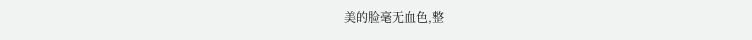美的脸毫无血色,整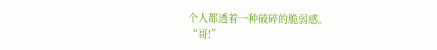个人都透着一种破碎的脆弱感。
“哥!”